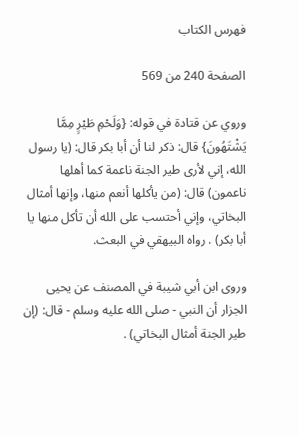فهرس الكتاب

الصفحة 240 من 569

وروي عن قتادة في قوله: {وَلَحْمِ طَيْرٍ مِمَّا يَشْتَهُونَ} قال: ذكر لنا أن أبا بكر قال: (يا رسول الله، إني لأرى طير الجنة ناعمة كما أهلها ناعمون) قال: (من يأكلها أنعم منها، وإنها أمثال البخاتي، وإني أحتسب على الله أن تأكل منها يا أبا بكر) . رواه البيهقي في البعث.

وروى ابن أبي شيبة في المصنف عن يحيى الجزار أن النبي - صلى الله عليه وسلم - قال: (إن طير الجنة أمثال البخاتي) .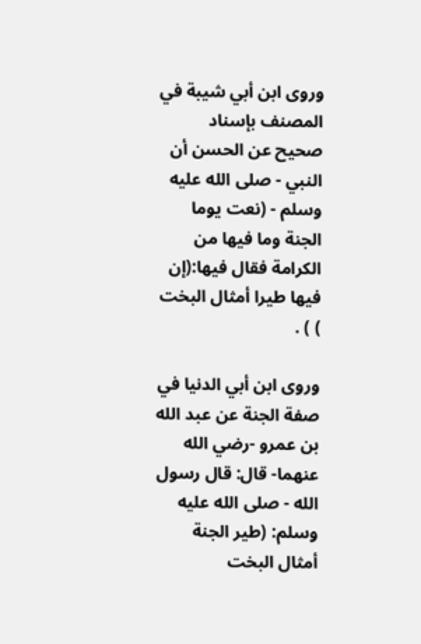وروى ابن أبي شيبة في المصنف بإسناد صحيح عن الحسن أن النبي - صلى الله عليه وسلم - (نعت يوما الجنة وما فيها من الكرامة فقال فيها:(إن فيها طيرا أمثال البخت ) ) .

وروى ابن أبي الدنيا في صفة الجنة عن عبد الله بن عمرو -رضي الله عنهما- قال: قال رسول الله - صلى الله عليه وسلم: (طير الجنة أمثال البخت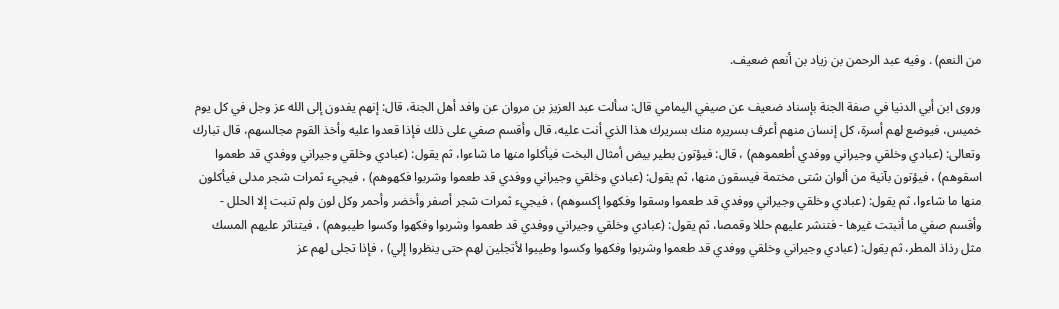من النعم) . وفيه عبد الرحمن بن زياد بن أنعم ضعيف.

وروى ابن أبي الدنيا في صفة الجنة بإسناد ضعيف عن صيفي اليمامي قال: سألت عبد العزيز بن مروان عن وافد أهل الجنة، قال: إنهم يفدون إلى الله عز وجل في كل يوم خميس، فيوضع لهم أسرة، كل إنسان منهم أعرف بسريره منك بسريرك هذا الذي أنت عليه، قال وأقسم صفي على ذلك فإذا قعدوا عليه وأخذ القوم مجالسهم، قال تبارك وتعالى: (عبادي وخلقي وجيراني ووفدي أطعموهم) ، قال: فيؤتون بطير بيض أمثال البخت فيأكلوا منها ما شاءوا، ثم يقول: (عبادي وخلقي وجيراني ووفدي قد طعموا اسقوهم) ، فيؤتون بآنية من ألوان شتى مختمة فيسقون منها، ثم يقول: (عبادي وخلقي وجيراني ووفدي قد طعموا وشربوا فكهوهم) ، فيجيء ثمرات شجر مدلى فيأكلون منها ما شاءوا، ثم يقول: (عبادي وخلقي وجيراني ووفدي قد طعموا وسقوا وفكهوا إكسوهم) ، فيجيء ثمرات شجر أصفر وأخضر وأحمر وكل لون ولم تنبت إلا الحلل - وأقسم صفي ما أنبتت غيرها - فتنشر عليهم حللا وقمصا، ثم يقول: (عبادي وخلقي وجيراني ووفدي قد طعموا وشربوا وفكهوا وكسوا طيبوهم) ، فيتناثر عليهم المسك مثل رذاذ المطر، ثم يقول: (عبادي وجيراني وخلقي ووفدي قد طعموا وشربوا وفكهوا وكسوا وطيبوا لأتجلين لهم حتى ينظروا إلي) ، فإذا تجلى لهم عز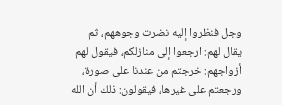وجل فنظروا إليه نضرت وجوههم، ثم يقال لهم: ارجعوا إلى منازلكم، فيقول لهم أزواجهم: خرجتم من عندنا على صورة، ورجعتم على غيرها، فيقولون: ذلك أن الله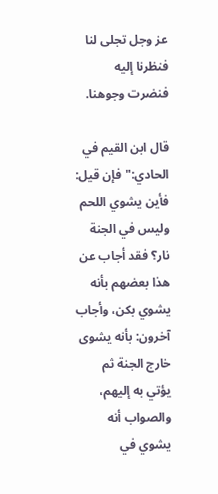عز وجل تجلى لنا فنظرنا إليه فنضرت وجوهنا.

قال ابن القيم في الحادي:"فإن قيل: فأين يشوي اللحم وليس في الجنة نار؟ فقد أجاب عن هذا بعضهم بأنه يشوي بكن، وأجاب آخرون: بأنه يشوى خارج الجنة ثم يؤتي به إليهم، والصواب أنه يشوي في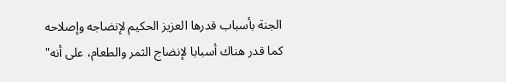الجنة بأسباب قدرها العزيز الحكيم لإنضاجه وإصلاحه كما قدر هناك أسبابا لإنضاج الثمر والطعام، على أنه"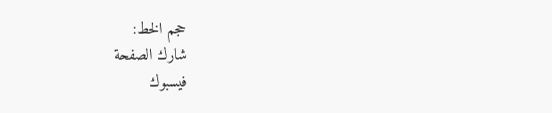حجم الخط:
شارك الصفحة
فيسبوك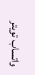واتساب تويتر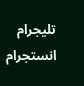تليجرام انستجرام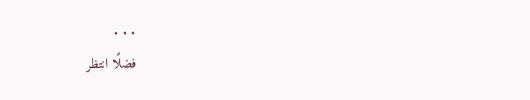. . .
فضلًا انتظر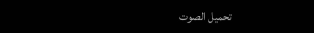تحميل الصوت